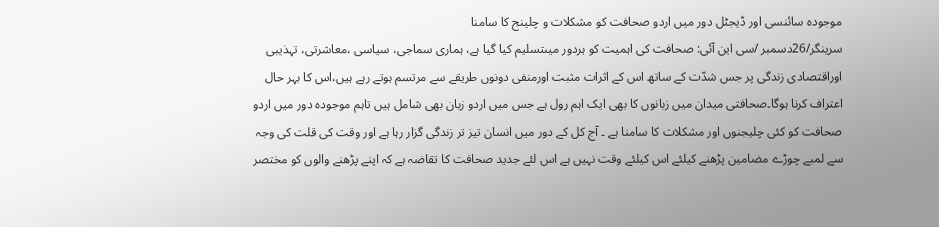موجودہ سائنسی اور ڈیجٹل دور میں اردو صحافت کو مشکلات و چلینج کا سامنا
سرینگر/26دسمبر /سی این آئی: صحافت کی اہمیت کو ہردور میںتسلیم کیا گیا ہے، ہماری سماجی، سیاسی ،معاشرتی، تہذیبی اوراقتصادی زندگی پر جس شدّت کے ساتھ اس کے اثرات مثبت اورمنفی دونوں طریقے سے مرتسم ہوتے رہے ہیں،اس کا بہر حال اعتراف کرنا ہوگا۔صحافتی میدان میں زبانوں کا بھی ایک اہم رول ہے جس میں اردو زبان بھی شامل ہیں تاہم موجودہ دور میں اردو صحافت کو کئی چلیجنوں اور مشکلات کا سامنا ہے ۔ آج کل کے دور میں انسان تیز تر زندگی گزار رہا ہے اور وقت کی قلت کی وجہ سے لمبے چوڑے مضامین پڑھنے کیلئے اس کیلئے وقت نہیں ہے اس لئے جدید صحافت کا تقاضہ ہے کہ اپنے پڑھنے والوں کو مختصر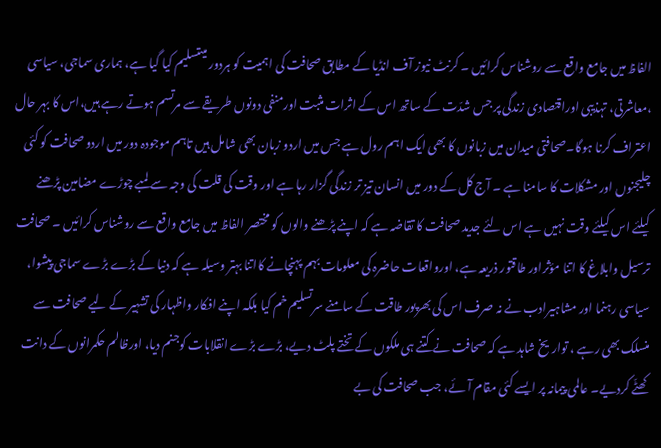الفاظ میں جامع واقع سے روشناس کرائیں ۔ کرنٹ نیوز آف انڈیا کے مطابق صحافت کی اہمیت کو ہردور میںتسلیم کیا گیا ہے، ہماری سماجی، سیاسی ،معاشرتی، تہذیبی اوراقتصادی زندگی پر جس شدّت کے ساتھ اس کے اثرات مثبت اورمنفی دونوں طریقے سے مرتسم ہوتے رہے ہیں،اس کا بہر حال اعتراف کرنا ہوگا۔صحافتی میدان میں زبانوں کا بھی ایک اہم رول ہے جس میں اردو زبان بھی شامل ہیں تاہم موجودہ دور میں اردو صحافت کو کئی چلیجنوں اور مشکلات کا سامنا ہے ۔ آج کل کے دور میں انسان تیز تر زندگی گزار رہا ہے اور وقت کی قلت کی وجہ سے لمبے چوڑے مضامین پڑھنے کیلئے اس کیلئے وقت نہیں ہے اس لئے جدید صحافت کا تقاضہ ہے کہ اپنے پڑھنے والوں کو مختصر الفاظ میں جامع واقع سے روشناس کرائیں ۔ صحافت ترسیل وابلاغ کا اتنا مؤثراور طاقتور ذریعہ ہے، اورواقعات حاضرہ کی معلومات بہم پہنچانے کااتنا بہتر وسیلہ ہے کہ دنیا کے بڑے بڑے سماجی پیشوا، سیاسی رہنما اور مشاہیرادب نے نہ صرف اس کی بھرپور طاقت کے سامنے سرتسلیم خم کیا بلکہ اپنے افکار واظہار کی تشہیر کے لیے صحافت سے منسلک بھی رہے ، تواریخ شاہد ہے کہ صحافت نے کتنے ہی ملکوں کے تختے پلٹ دیے، بڑے بڑے انقلابات کوجنم دیا، اورظالم حکمرانوں کے دانت کھٹّے کردیے۔ عالمی پیمانہ پر ایسے کئی مقام آئے، جب صحافت کی بے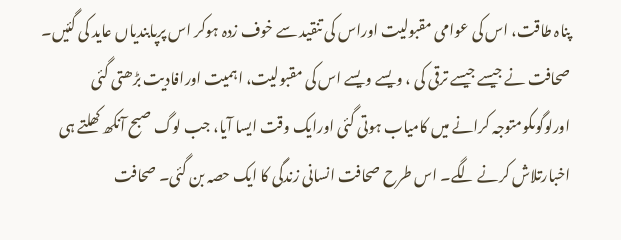پناہ طاقت، اس کی عوامی مقبولیت اوراس کی تنقید سے خوف زدہ ہوکر اس پرپابندیاں عاید کی گئیں۔ صحافت نے جیسے جیسے ترقی کی ، ویسے ویسے اس کی مقبولیت، اہمیت اورافادیت بڑھتی گئی اورلوگوںکومتوجہ کرانے میں کامیاب ہوتی گئی اورایک وقت ایسا آیا، جب لوگ صبح آنکھ کھلتے ہی اخبارتلاش کرنے لگے۔ اس طرح صحافت انسانی زندگی کا ایک حصہ بن گئی۔ صحافت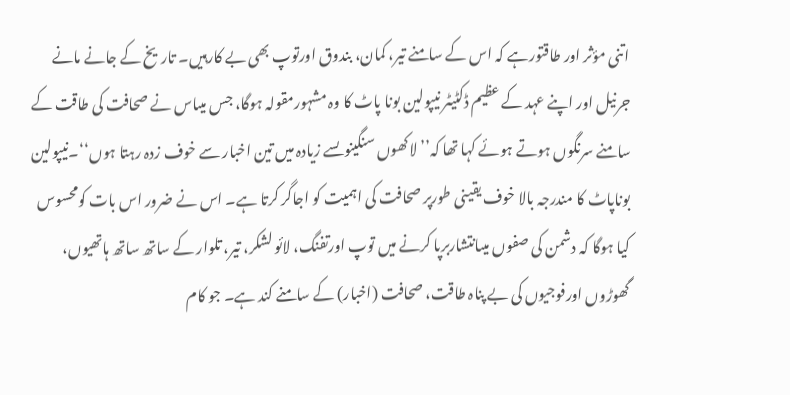اتنی مؤثر اور طاقتورہے کہ اس کے سامنے تیر، کمان، بندوق اورتوپ بھی بے کارہیں۔ تاریخ کے جانے مانے جرنیل اور اپنے عہد کے عظیم ڈکٹیٹر نیپولین بونا پاٹ کا وہ مشہورمقولہ ہوگا، جس میںاس نے صحافت کی طاقت کے سامنے سرنگوں ہوتے ہوئے کہا تھا کہ’’لاکھوں سنگینوںسے زیادہ میں تین اخبار سے خوف زدہ رہتا ہوں‘‘۔نیپولین بوناپاٹ کا مندرجہ بالا خوف یقینی طورپر صحافت کی اہمیت کو اجاگر کرتا ہے۔ اس نے ضرور اس بات کومحسوس کیا ہوگا کہ دشمن کی صفوں میںانتشاربرپا کرنے میں توپ اورتفنگ، لائو لشکر، تیر، تلوار کے ساتھ ساتھ ہاتھیوں، گھوڑوں اورفوجیوں کی بے پناہ طاقت، صحافت (اخبار) کے سامنے کند ہے۔ جو کام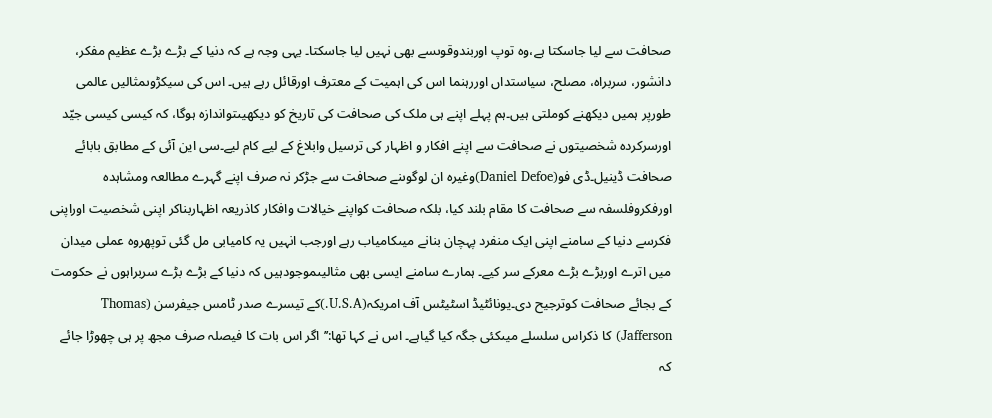صحافت سے لیا جاسکتا ہے،وہ توپ اوربندوقوںسے بھی نہیں لیا جاسکتا۔ یہی وجہ ہے کہ دنیا کے بڑے بڑے عظیم مفکر، دانشور، سربراہ، مصلح، سیاستداں اوررہنما اس کی اہمیت کے معترف اورقائل رہے ہیں۔ اس کی سیکڑوںمثالیں عالمی طورپر ہمیں دیکھنے کوملتی ہیں۔ہم پہلے اپنے ہی ملک کی صحافت کی تاریخ کو دیکھیںتواندازہ ہوگا، کہ کیسی کیسی جیّد اورسرکردہ شخصیتوں نے صحافت سے اپنے افکار و اظہار کی ترسیل وابلاغ کے لیے کام لیے۔سی این آئی کے مطابق بابائے صحافت ڈینیل۔ڈی فو(Daniel Defoe)وغیرہ ان لوگوںنے صحافت سے جڑکر نہ صرف اپنے گہرے مطالعہ ومشاہدہ اورفکروفلسفہ سے صحافت کا مقام بلند کیا، بلکہ صحافت کواپنے خیالات وافکار کاذریعہ اظہاربناکر اپنی شخصیت اوراپنی فکرسے دنیا کے سامنے اپنی ایک منفرد پہچان بنانے میںکامیاب رہے اورجب انہیں یہ کامیابی مل گئی توپھروہ عملی میدان میں اترے اوربڑے بڑے معرکے سر کیے۔ ہمارے سامنے ایسی بھی مثالیںموجودہیں کہ دنیا کے بڑے بڑے سربراہوں نے حکومت کے بجائے صحافت کوترجیح دی۔یونائٹیڈ اسٹیٹس آف امریکہ(U.S.A.)کے تیسرے صدر ٹامس جیفرسن (Thomas Jafferson) کا ذکراس سلسلے میںکئی جگہ کیا گیاہے۔ اس نے کہا تھا:’’اگر اس بات کا فیصلہ صرف مجھ پر ہی چھوڑا جائے کہ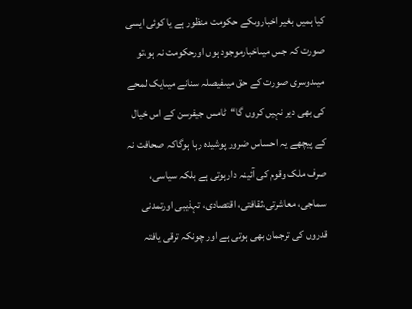کیا ہمیں بغیر اخباروںکے حکومت منظور ہے یا کوئی ایسی صورت کہ جس میںاخبارموجود ہوں اورحکومت نہ ہو،تو میںدوسری صورت کے حق میںفیصلہ سنانے میںایک لمحے کی بھی دیر نہیں کروں گا‘‘ٹامس جیفرسن کے اس خیال کے پیچھے یہ احساس ضرور پوشیدہ رہا ہوگاکہ صحافت نہ صرف ملک وقوم کی آئینہ دارہوتی ہے بلکہ سیاسی، سماجی، معاشرتی،ثقافتی، اقتصادی، تہذیبی اورتمدنی قدروں کی ترجمان بھی ہوتی ہے اور چونکہ ترقی یافتہ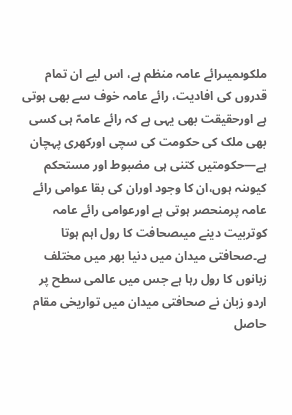ملکوںمیںرائے عامہ منظم ہے، اس لیے ان تمام قدروں کی افادیت، رائے عامہ خوف سے بھی ہوتی ہے اورحقیقت بھی یہی ہے کہ رائے عامہّ ہی کسی بھی ملک کی حکومت کی سچی اورکھری پہچان ہے—حکومتیں کتنی ہی مضبوط اور مستحکم کیوںنہ ہوں،ان کا وجود اوران کی بقا عوامی رائے عامہ پرمنحصر ہوتی ہے اورعوامی رائے عامہ کوتربیت دینے میںصحافت کا رول اہم ہوتا ہے۔صحافتی میدان میں دنیا بھر میں مختلف زبانوں کا رول رہا ہے جس میں عالمی سطح پر اردو زبان نے صحافتی میدان میں تواریخی مقام حاصل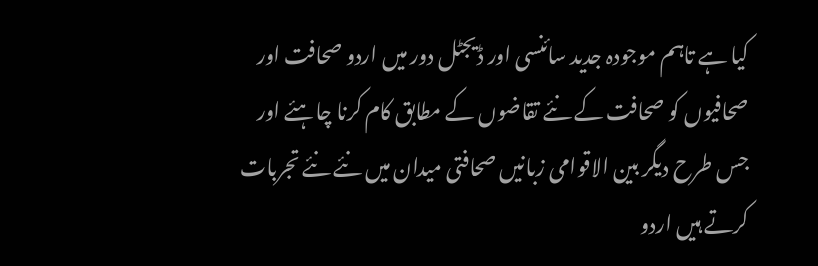کیا ہے تاہم موجودہ جدید سائنسی اور ڈیجٹل دور میں اردو صحافت اور صحافیوں کو صحافت کے نئے تقاضوں کے مطابق کام کرنا چاہئے اور جس طرح دیگر بین الاقوامی زبانیں صحافتی میدان میں نئے نئے تجربات کرتے ہیں اردو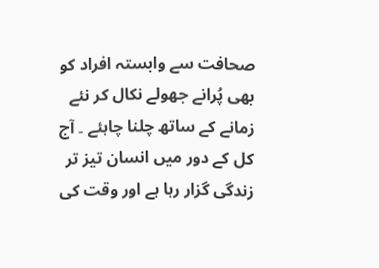صحافت سے وابستہ افراد کو بھی پُرانے جھولے نکال کر نئے زمانے کے ساتھ چلنا چاہئے ۔ آج کل کے دور میں انسان تیز تر زندگی گزار رہا ہے اور وقت کی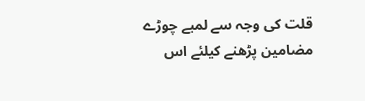قلت کی وجہ سے لمبے چوڑے مضامین پڑھنے کیلئے اس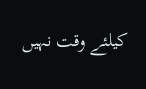کیلئے وقت نہیں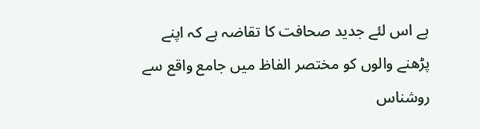ہے اس لئے جدید صحافت کا تقاضہ ہے کہ اپنے پڑھنے والوں کو مختصر الفاظ میں جامع واقع سے روشناس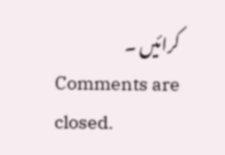کرائیں ۔
Comments are closed.